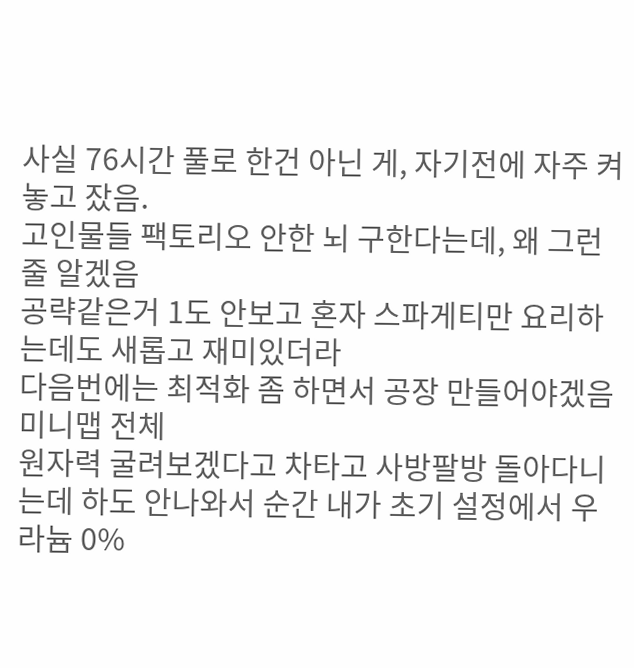사실 76시간 풀로 한건 아닌 게, 자기전에 자주 켜놓고 잤음.
고인물들 팩토리오 안한 뇌 구한다는데, 왜 그런줄 알겠음
공략같은거 1도 안보고 혼자 스파게티만 요리하는데도 새롭고 재미있더라
다음번에는 최적화 좀 하면서 공장 만들어야겠음
미니맵 전체
원자력 굴려보겠다고 차타고 사방팔방 돌아다니는데 하도 안나와서 순간 내가 초기 설정에서 우라늄 0%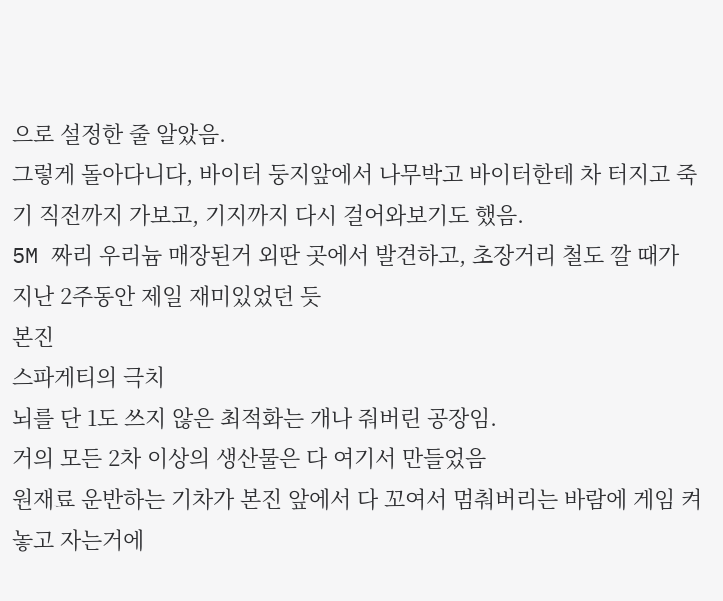으로 설정한 줄 알았음.
그렇게 돌아다니다, 바이터 둥지앞에서 나무박고 바이터한테 차 터지고 죽기 직전까지 가보고, 기지까지 다시 걸어와보기도 했음.
5M 짜리 우리늄 매장된거 외딴 곳에서 발견하고, 초장거리 철도 깔 때가 지난 2주동안 제일 재미있었던 듯
본진
스파게티의 극치
뇌를 단 1도 쓰지 않은 최적화는 개나 줘버린 공장임.
거의 모든 2차 이상의 생산물은 다 여기서 만들었음
원재료 운반하는 기차가 본진 앞에서 다 꼬여서 멈춰버리는 바람에 게임 켜놓고 자는거에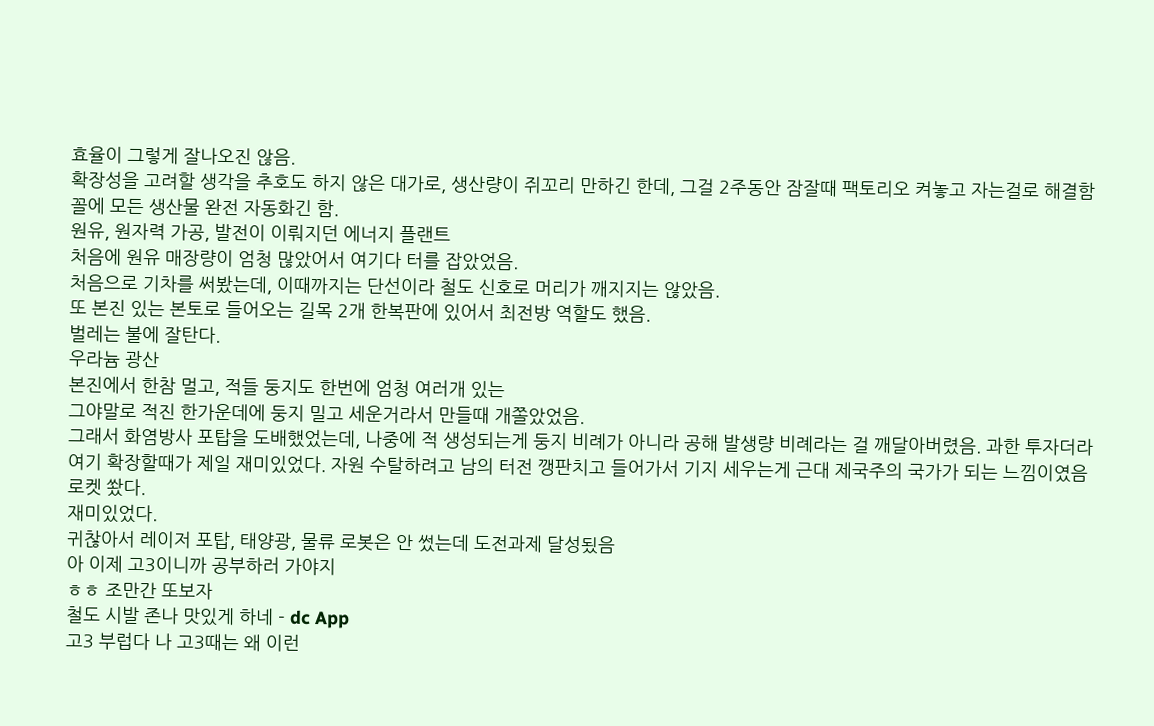효율이 그렇게 잘나오진 않음.
확장성을 고려할 생각을 추호도 하지 않은 대가로, 생산량이 쥐꼬리 만하긴 한데, 그걸 2주동안 잠잘때 팩토리오 켜놓고 자는걸로 해결함
꼴에 모든 생산물 완전 자동화긴 함.
원유, 원자력 가공, 발전이 이뤄지던 에너지 플랜트
처음에 원유 매장량이 엄청 많았어서 여기다 터를 잡았었음.
처음으로 기차를 써봤는데, 이때까지는 단선이라 철도 신호로 머리가 깨지지는 않았음.
또 본진 있는 본토로 들어오는 길목 2개 한복판에 있어서 최전방 역할도 했음.
벌레는 불에 잘탄다.
우라늄 광산
본진에서 한참 멀고, 적들 둥지도 한번에 엄청 여러개 있는
그야말로 적진 한가운데에 둥지 밀고 세운거라서 만들때 개쫄았었음.
그래서 화염방사 포탑을 도배했었는데, 나중에 적 생성되는게 둥지 비례가 아니라 공해 발생량 비례라는 걸 깨달아버렸음. 과한 투자더라
여기 확장할때가 제일 재미있었다. 자원 수탈하려고 남의 터전 깽판치고 들어가서 기지 세우는게 근대 제국주의 국가가 되는 느낌이였음
로켓 쐈다.
재미있었다.
귀찮아서 레이저 포탑, 태양광, 물류 로봇은 안 썼는데 도전과제 달성됬음
아 이제 고3이니까 공부하러 가야지
ㅎㅎ 조만간 또보자
철도 시발 존나 맛있게 하네 - dc App
고3 부럽다 나 고3때는 왜 이런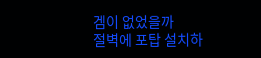겜이 없었을까
절벽에 포탑 설치하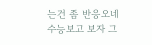는건 좀 반응오네
수능보고 보자 그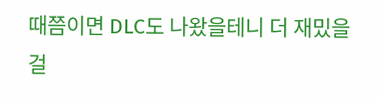때쯤이면 DLC도 나왔을테니 더 재밌을걸